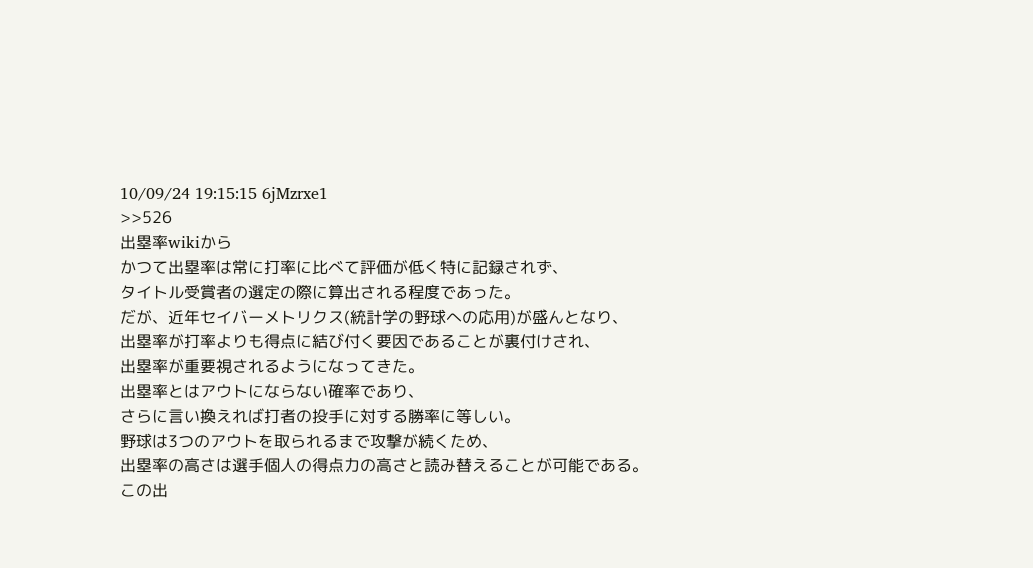10/09/24 19:15:15 6jMzrxe1
>>526
出塁率wikiから
かつて出塁率は常に打率に比べて評価が低く特に記録されず、
タイトル受賞者の選定の際に算出される程度であった。
だが、近年セイバーメトリクス(統計学の野球への応用)が盛んとなり、
出塁率が打率よりも得点に結び付く要因であることが裏付けされ、
出塁率が重要視されるようになってきた。
出塁率とはアウトにならない確率であり、
さらに言い換えれば打者の投手に対する勝率に等しい。
野球は3つのアウトを取られるまで攻撃が続くため、
出塁率の高さは選手個人の得点力の高さと読み替えることが可能である。
この出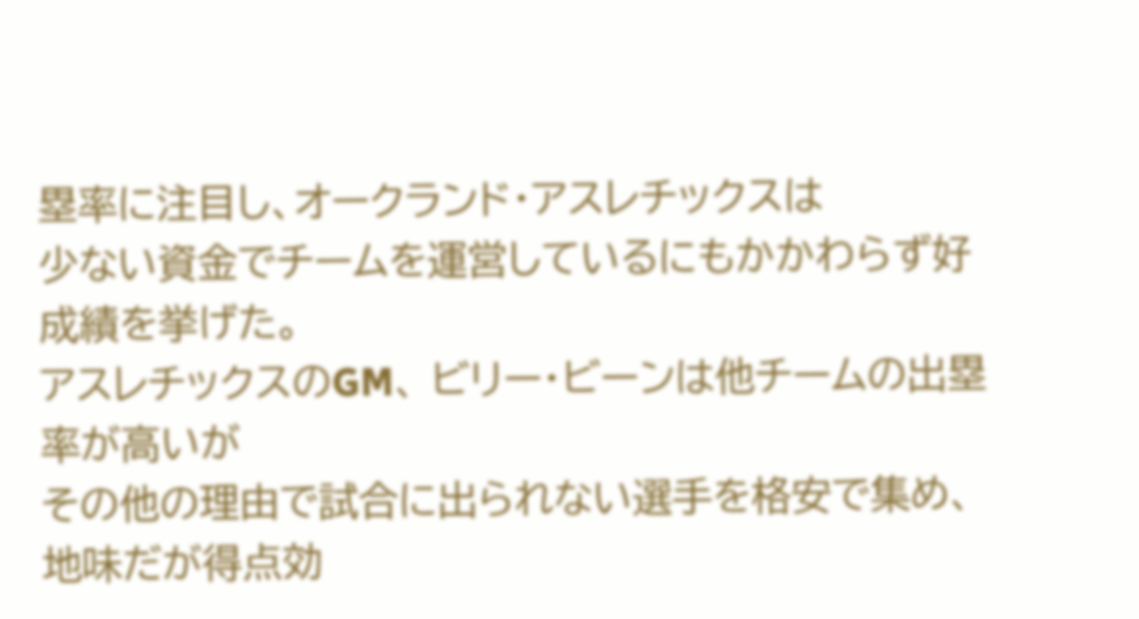塁率に注目し、オークランド・アスレチックスは
少ない資金でチームを運営しているにもかかわらず好成績を挙げた。
アスレチックスのGM、 ビリー・ビーンは他チームの出塁率が高いが
その他の理由で試合に出られない選手を格安で集め、
地味だが得点効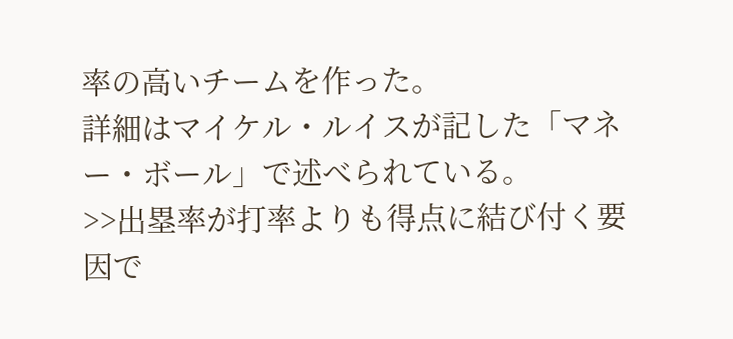率の高いチームを作った。
詳細はマイケル・ルイスが記した「マネー・ボール」で述べられている。
>>出塁率が打率よりも得点に結び付く要因で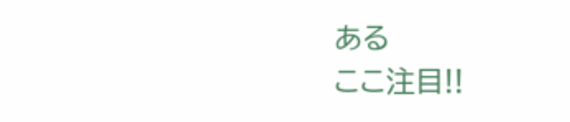ある
ここ注目!!